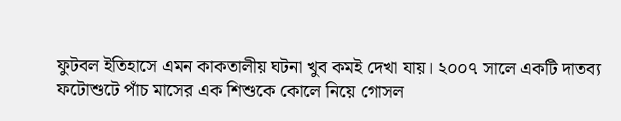ফুটবল ইতিহাসে এমন কাকতালীয় ঘটনা খুব কমই দেখা যায়। ২০০৭ সালে একটি দাতব্য ফটোশুটে পাঁচ মাসের এক শিশুকে কোলে নিয়ে গোসল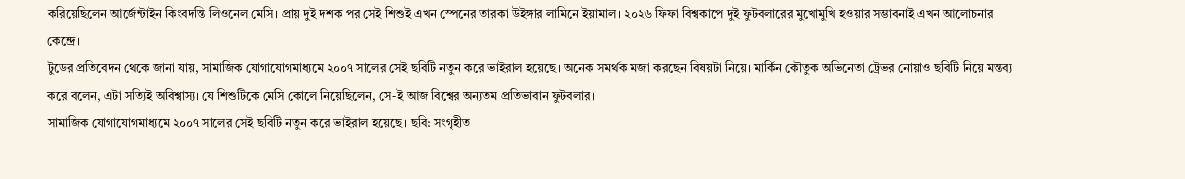করিয়েছিলেন আর্জেন্টাইন কিংবদন্তি লিওনেল মেসি। প্রায় দুই দশক পর সেই শিশুই এখন স্পেনের তারকা উইঙ্গার লামিনে ইয়ামাল। ২০২৬ ফিফা বিশ্বকাপে দুই ফুটবলারের মুখোমুখি হওয়ার সম্ভাবনাই এখন আলোচনার কেন্দ্রে।
টুডের প্রতিবেদন থেকে জানা যায়, সামাজিক যোগাযোগমাধ্যমে ২০০৭ সালের সেই ছবিটি নতুন করে ভাইরাল হয়েছে। অনেক সমর্থক মজা করছেন বিষয়টা নিয়ে। মার্কিন কৌতুক অভিনেতা ট্রেভর নোয়াও ছবিটি নিয়ে মন্তব্য করে বলেন, এটা সত্যিই অবিশ্বাস্য। যে শিশুটিকে মেসি কোলে নিয়েছিলেন, সে-ই আজ বিশ্বের অন্যতম প্রতিভাবান ফুটবলার।
সামাজিক যোগাযোগমাধ্যমে ২০০৭ সালের সেই ছবিটি নতুন করে ভাইরাল হয়েছে। ছবি: সংগৃহীত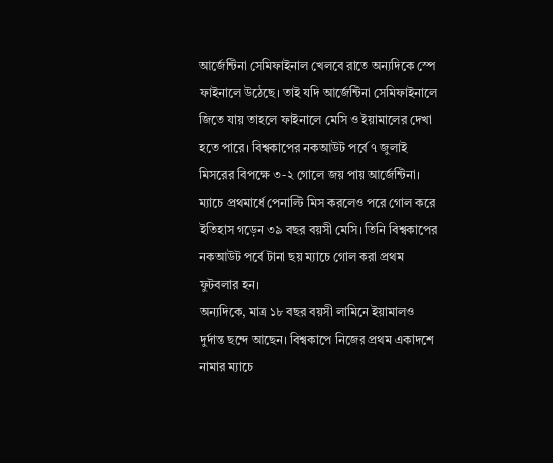আর্জেন্টিনা সেমিফাইনাল খেলবে রাতে অন্যদিকে স্পে ফাইনালে উঠেছে। তাই যদি আর্জেন্টিনা সেমিফাইনালে জিতে যায় তাহলে ফাইনালে মেসি ও ইয়ামালের দেখা হতে পারে। বিশ্বকাপের নকআউট পর্বে ৭ জুলাই মিসরের বিপক্ষে ৩-২ গোলে জয় পায় আর্জেন্টিনা। ম্যাচে প্রথমার্ধে পেনাল্টি মিস করলেও পরে গোল করে ইতিহাস গড়েন ৩৯ বছর বয়সী মেসি। তিনি বিশ্বকাপের নকআউট পর্বে টানা ছয় ম্যাচে গোল করা প্রথম ফুটবলার হন।
অন্যদিকে, মাত্র ১৮ বছর বয়সী লামিনে ইয়ামালও দুর্দান্ত ছন্দে আছেন। বিশ্বকাপে নিজের প্রথম একাদশে নামার ম্যাচে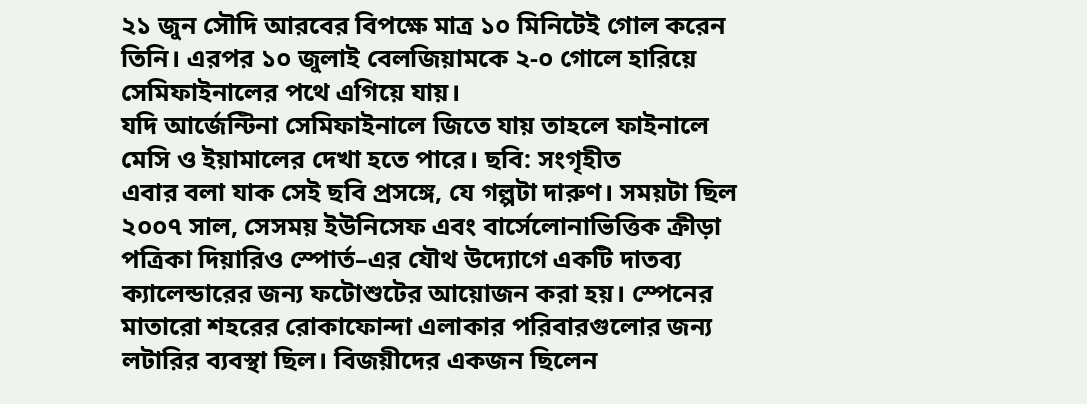২১ জুন সৌদি আরবের বিপক্ষে মাত্র ১০ মিনিটেই গোল করেন তিনি। এরপর ১০ জুলাই বেলজিয়ামকে ২-০ গোলে হারিয়ে সেমিফাইনালের পথে এগিয়ে যায়।
যদি আর্জেন্টিনা সেমিফাইনালে জিতে যায় তাহলে ফাইনালে মেসি ও ইয়ামালের দেখা হতে পারে। ছবি: সংগৃহীত
এবার বলা যাক সেই ছবি প্রসঙ্গে, যে গল্পটা দারুণ। সময়টা ছিল ২০০৭ সাল, সেসময় ইউনিসেফ এবং বার্সেলোনাভিত্তিক ক্রীড়া পত্রিকা দিয়ারিও স্পোর্ত–এর যৌথ উদ্যোগে একটি দাতব্য ক্যালেন্ডারের জন্য ফটোশুটের আয়োজন করা হয়। স্পেনের মাতারো শহরের রোকাফোন্দা এলাকার পরিবারগুলোর জন্য লটারির ব্যবস্থা ছিল। বিজয়ীদের একজন ছিলেন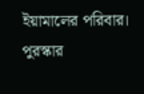ইয়ামালের পরিবার। পুরস্কার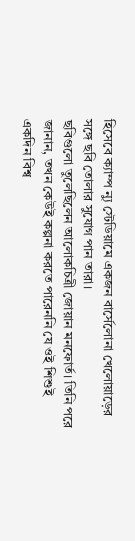হিসেবে ক্যাম্প ন্যু স্টেডিয়ামে একজন বার্সেলোনা খেলোয়াড়ের সঙ্গে ছবি তোলার সুযোগ পান তারা।
ছবিগুলো তুলেছিলেন আলোকচিত্রী জোয়ান মনফোর্ত। তিনি পরে জানান, তখন কেউই কল্পনা করতে পারেননি যে ওই শিশুই একদিন বিশ্ব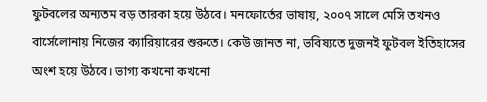ফুটবলের অন্যতম বড় তারকা হয়ে উঠবে। মনফোর্তের ভাষায়, ২০০৭ সালে মেসি তখনও বার্সেলোনায় নিজের ক্যারিয়ারের শুরুতে। কেউ জানত না, ভবিষ্যতে দুজনই ফুটবল ইতিহাসের অংশ হয়ে উঠবে। ভাগ্য কখনো কখনো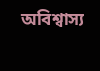অবিশ্বাস্য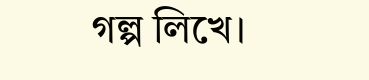গল্প লিখে।